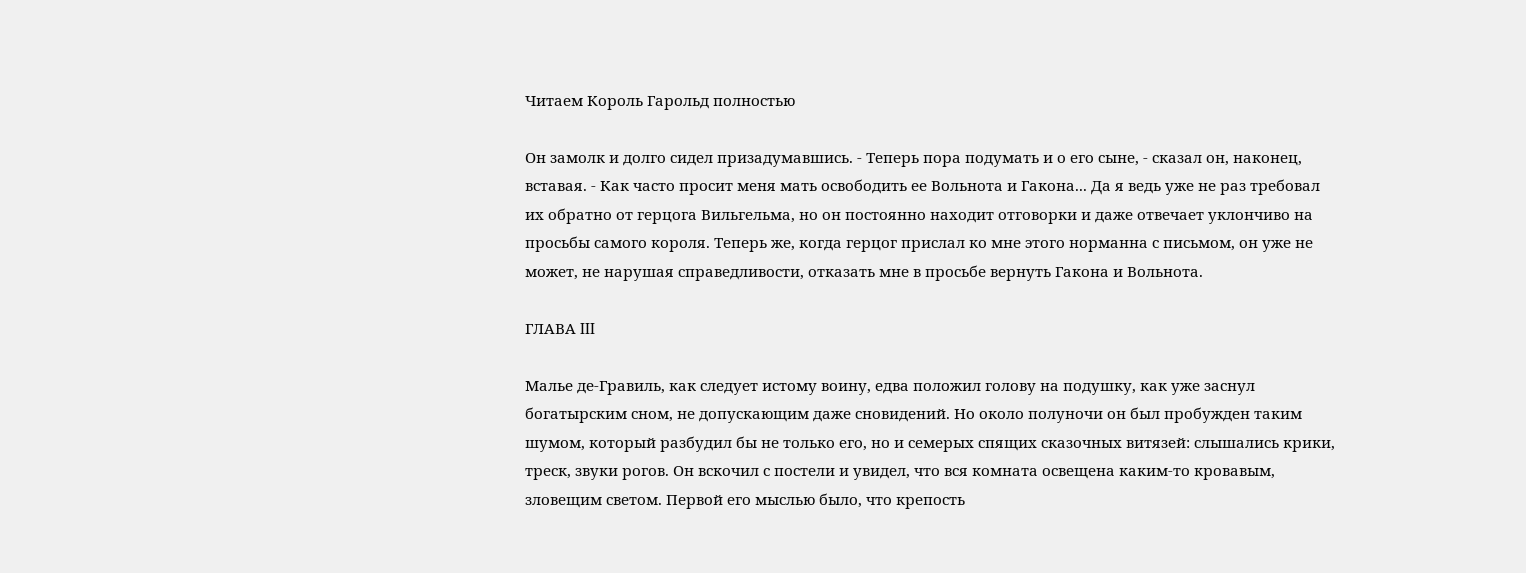Читаем Король Гарольд полностью

Он замолк и долго сидел призадумавшись. - Теперь пора подумать и о его сыне, - сказал он, наконец, вставая. - Как часто просит меня мать освободить ее Вольнота и Гакона... Да я ведь уже не раз требовал их обратно от герцога Вильгельма, но он постоянно находит отговорки и даже отвечает уклончиво на просьбы самого короля. Теперь же, когда герцог прислал ко мне этого норманна с письмом, он уже не может, не нарушая справедливости, отказать мне в просьбе вернуть Гакона и Вольнота.

ГЛАВА III

Малье де-Гравиль, как следует истому воину, едва положил голову на подушку, как уже заснул богатырским сном, не допускающим даже сновидений. Но около полуночи он был пробужден таким шумом, который разбудил бы не только его, но и семерых спящих сказочных витязей: слышались крики, треск, звуки рогов. Он вскочил с постели и увидел, что вся комната освещена каким-то кровавым, зловещим светом. Первой его мыслью было, что крепость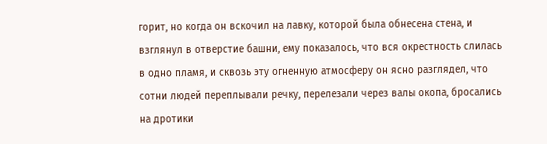горит, но когда он вскочил на лавку, которой была обнесена стена, и взглянул в отверстие башни, ему показалось, что вся окрестность слилась в одно пламя, и сквозь эту огненную атмосферу он ясно разглядел, что сотни людей переплывали речку, перелезали через валы окопа, бросались на дротики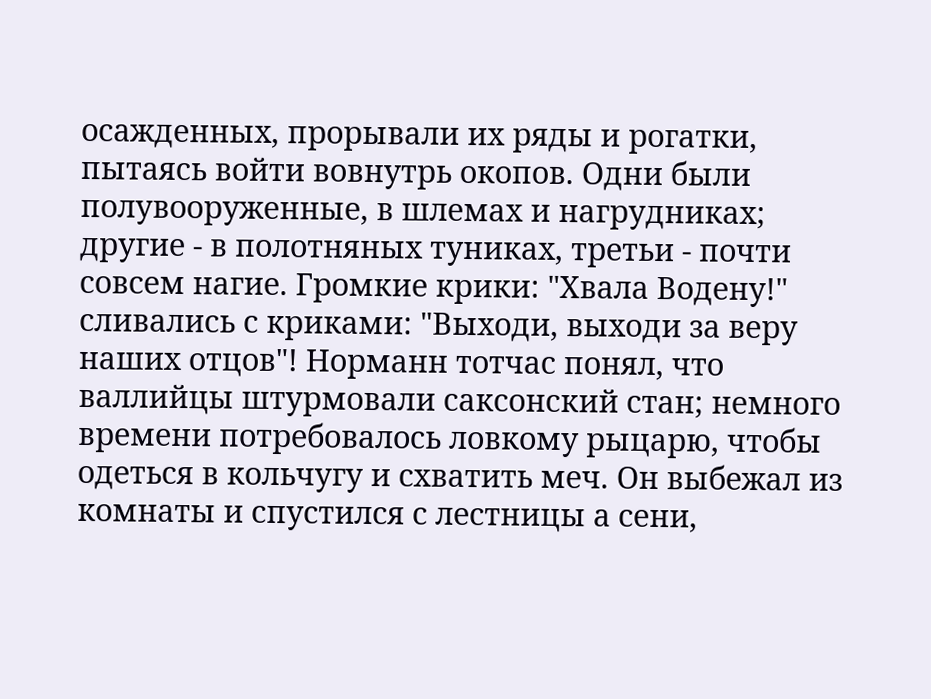осажденных, прорывали их ряды и рогатки, пытаясь войти вовнутрь окопов. Одни были полувооруженные, в шлемах и нагрудниках; другие - в полотняных туниках, третьи - почти совсем нагие. Громкие крики: "Хвала Водену!" сливались с криками: "Выходи, выходи за веру наших отцов"! Норманн тотчас понял, что валлийцы штурмовали саксонский стан; немного времени потребовалось ловкому рыцарю, чтобы одеться в кольчугу и схватить меч. Он выбежал из комнаты и спустился с лестницы а сени,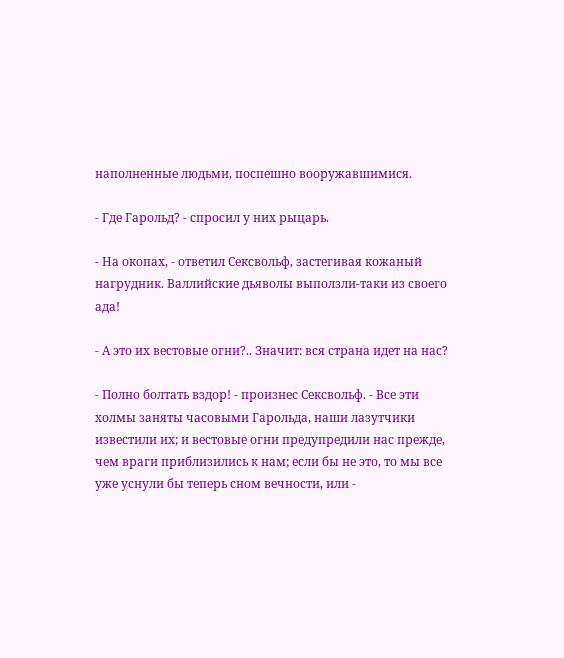наполненные людьми, поспешно вооружавшимися.

- Где Гарольд? - спросил у них рыцарь.

- На окопах, - ответил Сексвольф, застегивая кожаный нагрудник. Валлийские дьяволы выползли-таки из своего ада!

- А это их вестовые огни?.. Значит: вся страна идет на нас?

- Полно болтать вздор! - произнес Сексвольф. - Все эти холмы заняты часовыми Гарольда, наши лазутчики известили их; и вестовые огни предупредили нас прежде, чем враги приблизились к нам; если бы не это, то мы все уже уснули бы теперь сном вечности, или -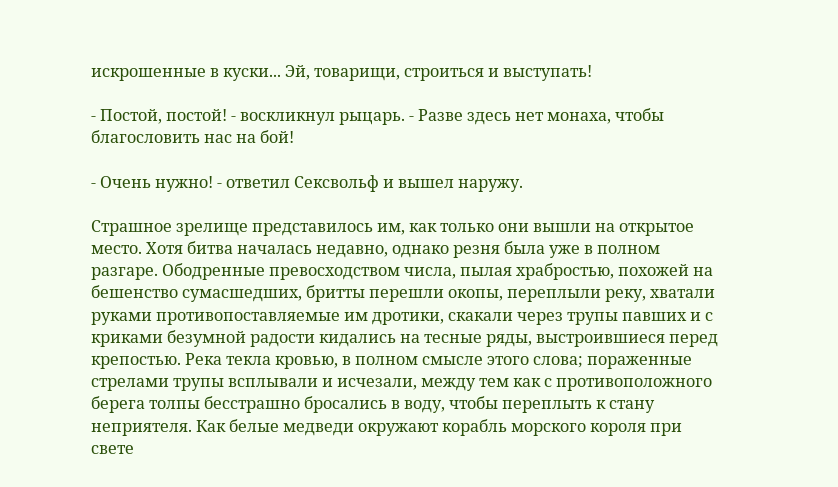искрошенные в куски... Эй, товарищи, строиться и выступать!

- Постой, постой! - воскликнул рыцарь. - Разве здесь нет монаха, чтобы благословить нас на бой!

- Очень нужно! - ответил Сексвольф и вышел наружу.

Страшное зрелище представилось им, как только они вышли на открытое место. Хотя битва началась недавно, однако резня была уже в полном разгаре. Ободренные превосходством числа, пылая храбростью, похожей на бешенство сумасшедших, бритты перешли окопы, переплыли реку, хватали руками противопоставляемые им дротики, скакали через трупы павших и с криками безумной радости кидались на тесные ряды, выстроившиеся перед крепостью. Река текла кровью, в полном смысле этого слова; пораженные стрелами трупы всплывали и исчезали, между тем как с противоположного берега толпы бесстрашно бросались в воду, чтобы переплыть к стану неприятеля. Как белые медведи окружают корабль морского короля при свете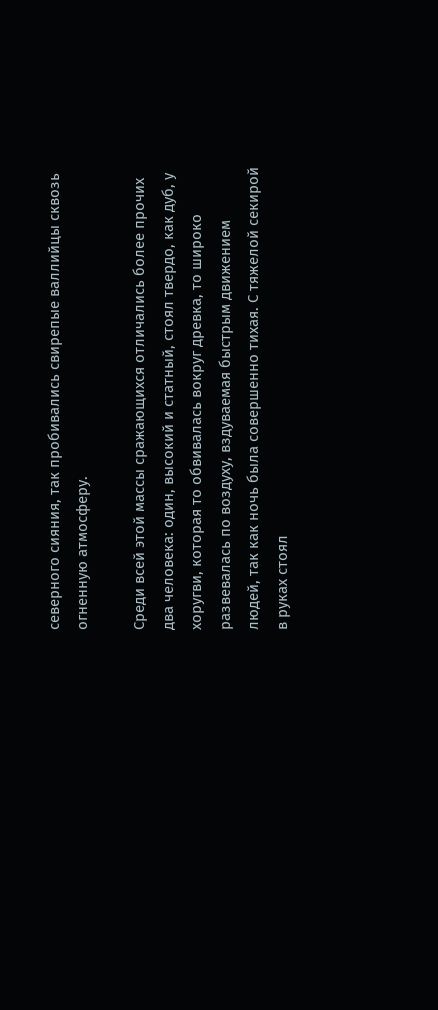северного сияния, так пробивались свирепые валлийцы сквозь огненную атмосферу.

Среди всей этой массы сражающихся отличались более прочих два человека: один, высокий и статный, стоял твердо, как дуб, у хоругви, которая то обвивалась вокруг древка, то широко развевалась по воздуху, вздуваемая быстрым движением людей, так как ночь была совершенно тихая. С тяжелой секирой в руках стоял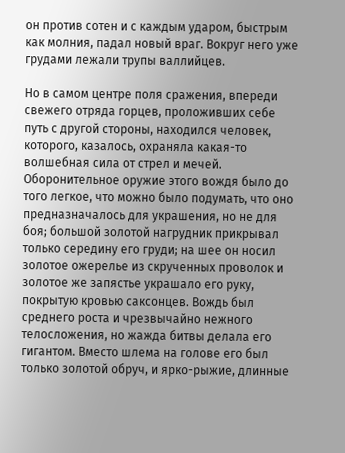он против сотен и с каждым ударом, быстрым как молния, падал новый враг. Вокруг него уже грудами лежали трупы валлийцев.

Но в самом центре поля сражения, впереди свежего отряда горцев, проложивших себе путь с другой стороны, находился человек, которого, казалось, охраняла какая-то волшебная сила от стрел и мечей. Оборонительное оружие этого вождя было до того легкое, что можно было подумать, что оно предназначалось для украшения, но не для боя; большой золотой нагрудник прикрывал только середину его груди; на шее он носил золотое ожерелье из скрученных проволок и золотое же запястье украшало его руку, покрытую кровью саксонцев. Вождь был среднего роста и чрезвычайно нежного телосложения, но жажда битвы делала его гигантом. Вместо шлема на голове его был только золотой обруч, и ярко-рыжие, длинные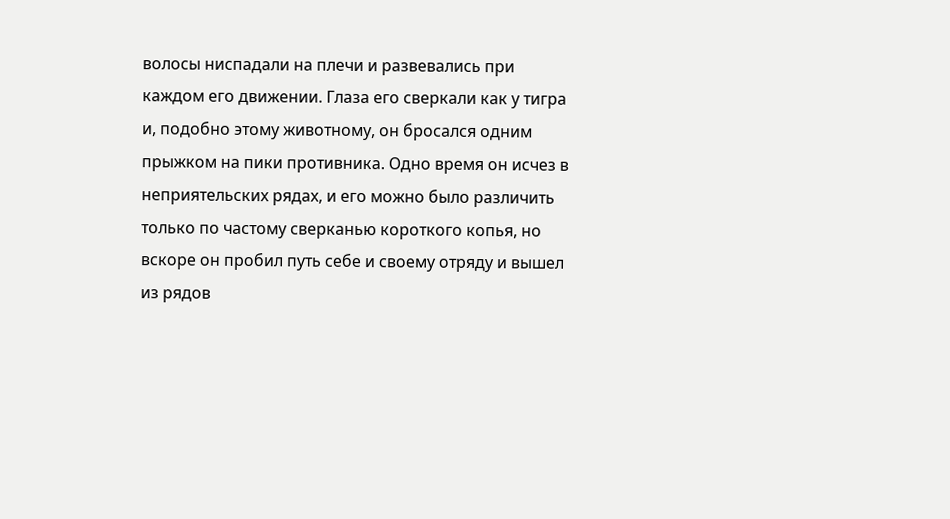волосы ниспадали на плечи и развевались при каждом его движении. Глаза его сверкали как у тигра и, подобно этому животному, он бросался одним прыжком на пики противника. Одно время он исчез в неприятельских рядах, и его можно было различить только по частому сверканью короткого копья, но вскоре он пробил путь себе и своему отряду и вышел из рядов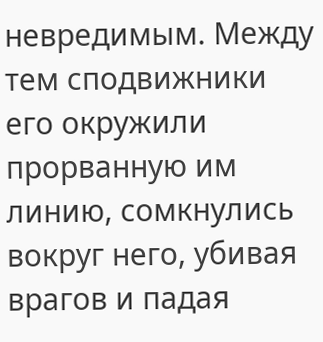невредимым. Между тем сподвижники его окружили прорванную им линию, сомкнулись вокруг него, убивая врагов и падая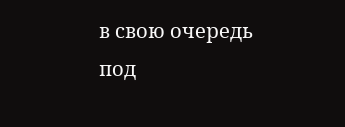в свою очередь под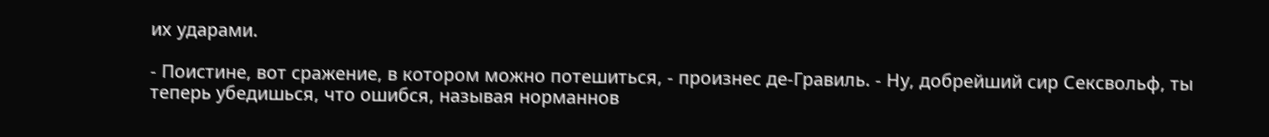их ударами.

- Поистине, вот сражение, в котором можно потешиться, - произнес де-Гравиль. - Ну, добрейший сир Сексвольф, ты теперь убедишься, что ошибся, называя норманнов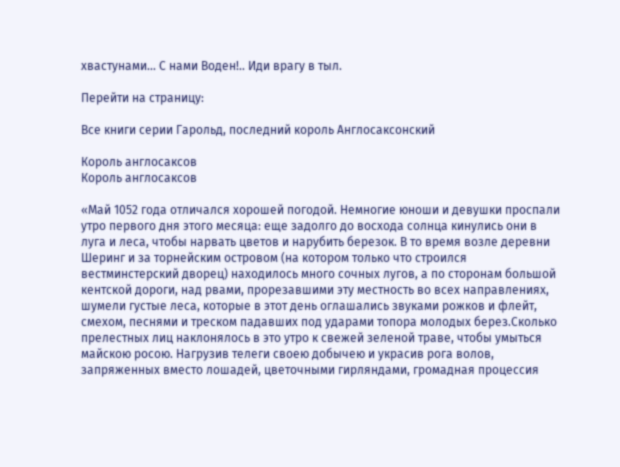хвастунами... С нами Воден!.. Иди врагу в тыл.

Перейти на страницу:

Все книги серии Гарольд, последний король Англосаксонский

Король англосаксов
Король англосаксов

«Май 1052 года отличался хорошей погодой. Немногие юноши и девушки проспали утро первого дня этого месяца: еще задолго до восхода солнца кинулись они в луга и леса, чтобы нарвать цветов и нарубить березок. В то время возле деревни Шеринг и за торнейским островом (на котором только что строился вестминстерский дворец) находилось много сочных лугов, а по сторонам большой кентской дороги, над рвами, прорезавшими эту местность во всех направлениях, шумели густые леса, которые в этот день оглашались звуками рожков и флейт, смехом, песнями и треском падавших под ударами топора молодых берез.Сколько прелестных лиц наклонялось в это утро к свежей зеленой траве, чтобы умыться майскою росою. Нагрузив телеги своею добычею и украсив рога волов, запряженных вместо лошадей, цветочными гирляндами, громадная процессия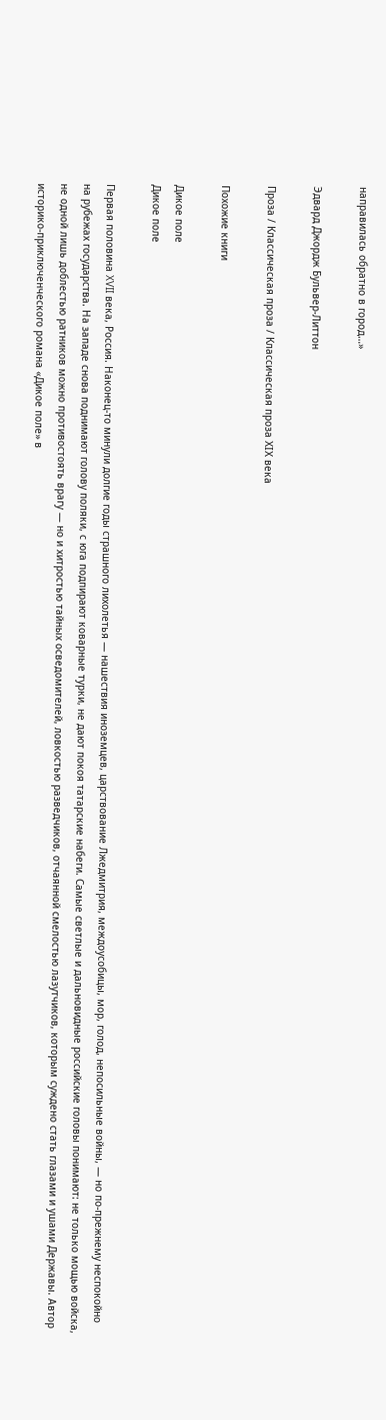направилась обратно в город…»

Эдвард Джордж Бульвер-Литтон

Проза / Классическая проза / Классическая проза ХIX века

Похожие книги

Дикое поле
Дикое поле

Первая половина XVII века, Россия. Наконец-то минули долгие годы страшного лихолетья — нашествия иноземцев, царствование Лжедмитрия, междоусобицы, мор, голод, непосильные войны, — но по-прежнему неспокойно на рубежах государства. На западе снова поднимают голову поляки, с юга подпирают коварные турки, не дают покоя татарские набеги. Самые светлые и дальновидные российские головы понимают: не только мощью войска, не одной лишь доблестью ратников можно противостоять врагу — но и хитростью тайных осведомителей, ловкостью разведчиков, отчаянной смелостью лазутчиков, которым суждено стать глазами и ушами Державы. Автор историко-приключенческого романа «Дикое поле» в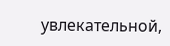увлекательной,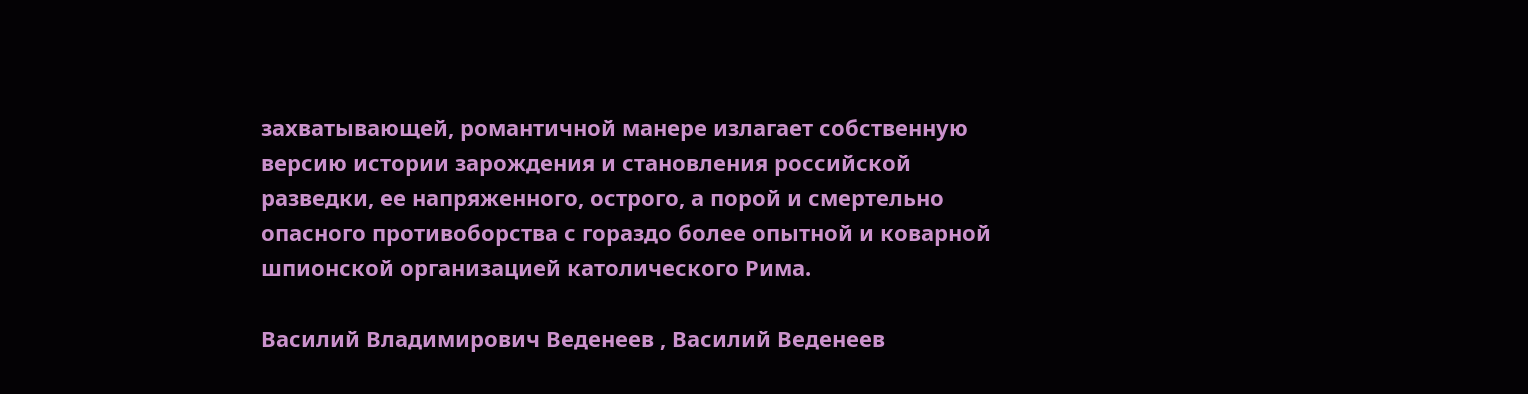захватывающей, романтичной манере излагает собственную версию истории зарождения и становления российской разведки, ее напряженного, острого, а порой и смертельно опасного противоборства с гораздо более опытной и коварной шпионской организацией католического Рима.

Василий Владимирович Веденеев , Василий Веденеев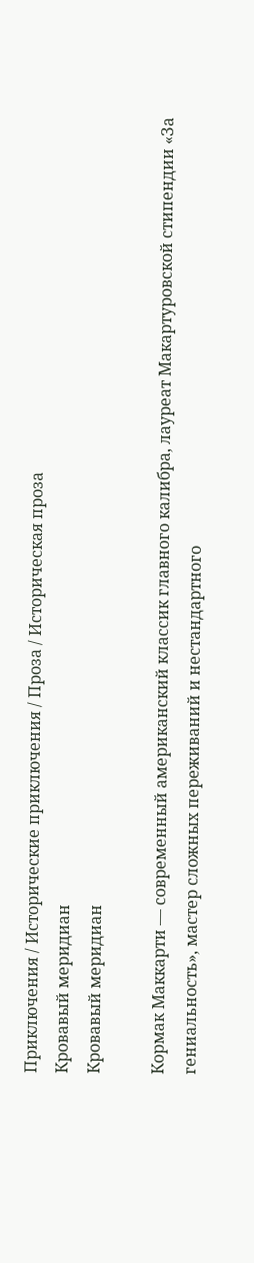Приключения / Исторические приключения / Проза / Историческая проза
Кровавый меридиан
Кровавый меридиан

Кормак Маккарти — современный американский классик главного калибра, лауреат Макартуровской стипендии «За гениальность», мастер сложных переживаний и нестандартного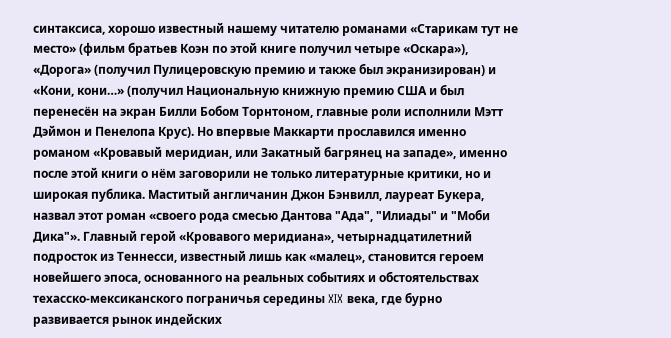синтаксиса, хорошо известный нашему читателю романами «Старикам тут не место» (фильм братьев Коэн по этой книге получил четыре «Оскара»), «Дорога» (получил Пулицеровскую премию и также был экранизирован) и «Кони, кони…» (получил Национальную книжную премию США и был перенесён на экран Билли Бобом Торнтоном, главные роли исполнили Мэтт Дэймон и Пенелопа Крус). Но впервые Маккарти прославился именно романом «Кровавый меридиан, или Закатный багрянец на западе», именно после этой книги о нём заговорили не только литературные критики, но и широкая публика. Маститый англичанин Джон Бэнвилл, лауреат Букера, назвал этот роман «своего рода смесью Дантова "Ада", "Илиады" и "Моби Дика"». Главный герой «Кровавого меридиана», четырнадцатилетний подросток из Теннесси, известный лишь как «малец», становится героем новейшего эпоса, основанного на реальных событиях и обстоятельствах техасско-мексиканского пограничья середины XIX века, где бурно развивается рынок индейских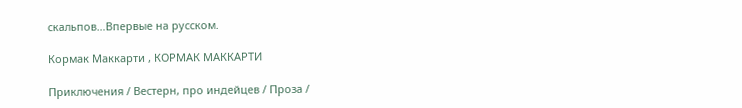скальпов…Впервые на русском.

Кормак Маккарти , КОРМАК МАККАРТИ

Приключения / Вестерн, про индейцев / Проза /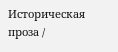Историческая проза /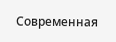Современная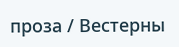проза / Вестерны